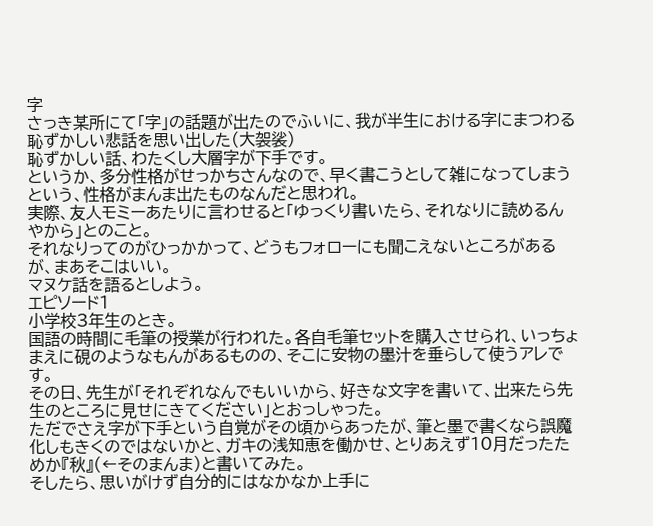字
さっき某所にて「字」の話題が出たのでふいに、我が半生における字にまつわる恥ずかしい悲話を思い出した(大袈裟)
恥ずかしい話、わたくし大層字が下手です。
というか、多分性格がせっかちさんなので、早く書こうとして雑になってしまうという、性格がまんま出たものなんだと思われ。
実際、友人モミーあたりに言わせると「ゆっくり書いたら、それなりに読めるんやから」とのこと。
それなりってのがひっかかって、どうもフォローにも聞こえないところがあるが、まあそこはいい。
マヌケ話を語るとしよう。
エピソード1
小学校3年生のとき。
国語の時間に毛筆の授業が行われた。各自毛筆セットを購入させられ、いっちょまえに硯のようなもんがあるものの、そこに安物の墨汁を垂らして使うアレです。
その日、先生が「それぞれなんでもいいから、好きな文字を書いて、出来たら先生のところに見せにきてください」とおっしゃった。
ただでさえ字が下手という自覚がその頃からあったが、筆と墨で書くなら誤魔化しもきくのではないかと、ガキの浅知恵を働かせ、とりあえず10月だったためか『秋』(←そのまんま)と書いてみた。
そしたら、思いがけず自分的にはなかなか上手に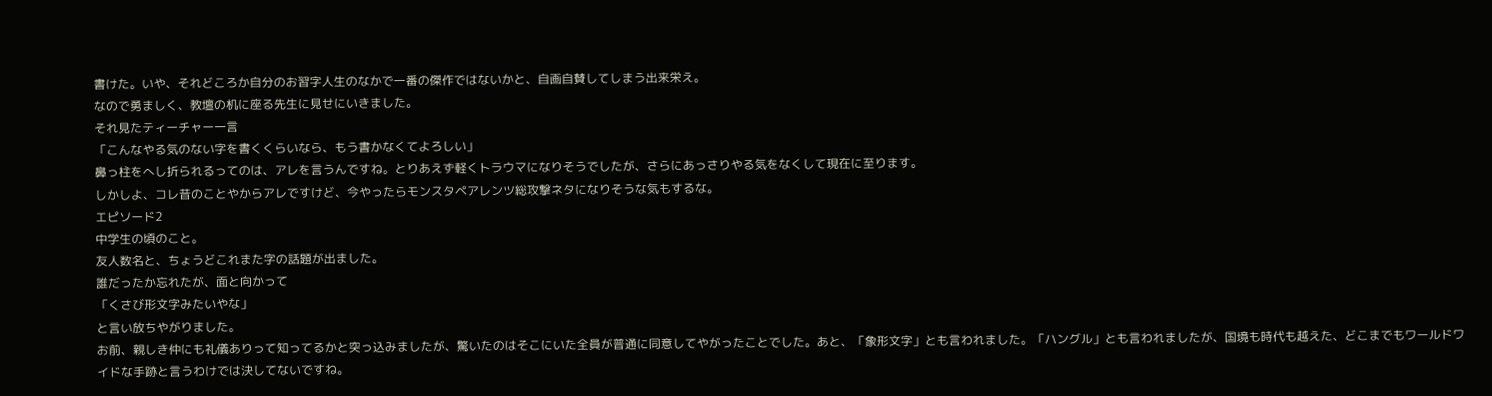書けた。いや、それどころか自分のお習字人生のなかで一番の傑作ではないかと、自画自賛してしまう出来栄え。
なので勇ましく、教壇の机に座る先生に見せにいきました。
それ見たティーチャー一言
「こんなやる気のない字を書くくらいなら、もう書かなくてよろしい」
鼻っ柱をへし折られるってのは、アレを言うんですね。とりあえず軽くトラウマになりそうでしたが、さらにあっさりやる気をなくして現在に至ります。
しかしよ、コレ昔のことやからアレですけど、今やったらモンスタペアレンツ総攻撃ネタになりそうな気もするな。
エピソード2
中学生の頃のこと。
友人数名と、ちょうどこれまた字の話題が出ました。
誰だったか忘れたが、面と向かって
「くさび形文字みたいやな」
と言い放ちやがりました。
お前、親しき仲にも礼儀ありって知ってるかと突っ込みましたが、驚いたのはそこにいた全員が普通に同意してやがったことでした。あと、「象形文字」とも言われました。「ハングル」とも言われましたが、国境も時代も越えた、どこまでもワールドワイドな手跡と言うわけでは決してないですね。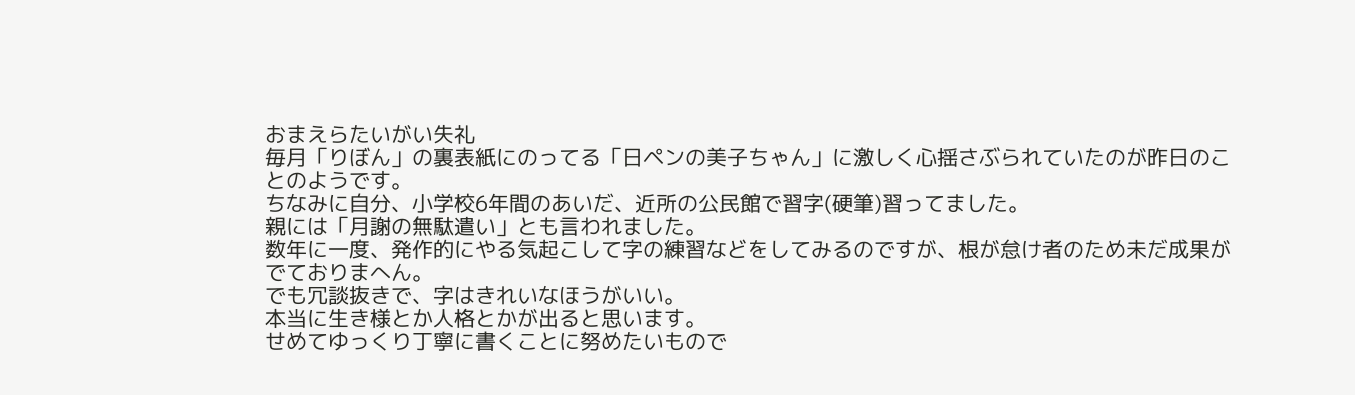おまえらたいがい失礼
毎月「りぼん」の裏表紙にのってる「日ペンの美子ちゃん」に激しく心揺さぶられていたのが昨日のことのようです。
ちなみに自分、小学校6年間のあいだ、近所の公民館で習字(硬筆)習ってました。
親には「月謝の無駄遣い」とも言われました。
数年に一度、発作的にやる気起こして字の練習などをしてみるのですが、根が怠け者のため未だ成果がでておりまへん。
でも冗談抜きで、字はきれいなほうがいい。
本当に生き様とか人格とかが出ると思います。
せめてゆっくり丁寧に書くことに努めたいもので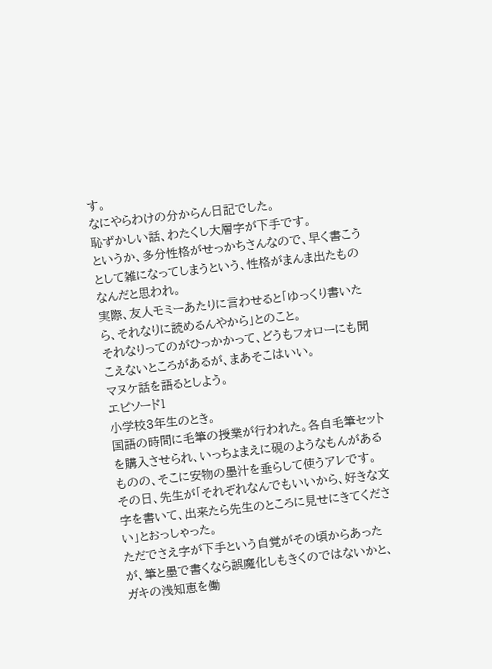す。
なにやらわけの分からん日記でした。
恥ずかしい話、わたくし大層字が下手です。
というか、多分性格がせっかちさんなので、早く書こうとして雑になってしまうという、性格がまんま出たものなんだと思われ。
実際、友人モミーあたりに言わせると「ゆっくり書いたら、それなりに読めるんやから」とのこと。
それなりってのがひっかかって、どうもフォローにも聞こえないところがあるが、まあそこはいい。
マヌケ話を語るとしよう。
エピソード1
小学校3年生のとき。
国語の時間に毛筆の授業が行われた。各自毛筆セットを購入させられ、いっちょまえに硯のようなもんがあるものの、そこに安物の墨汁を垂らして使うアレです。
その日、先生が「それぞれなんでもいいから、好きな文字を書いて、出来たら先生のところに見せにきてください」とおっしゃった。
ただでさえ字が下手という自覚がその頃からあったが、筆と墨で書くなら誤魔化しもきくのではないかと、ガキの浅知恵を働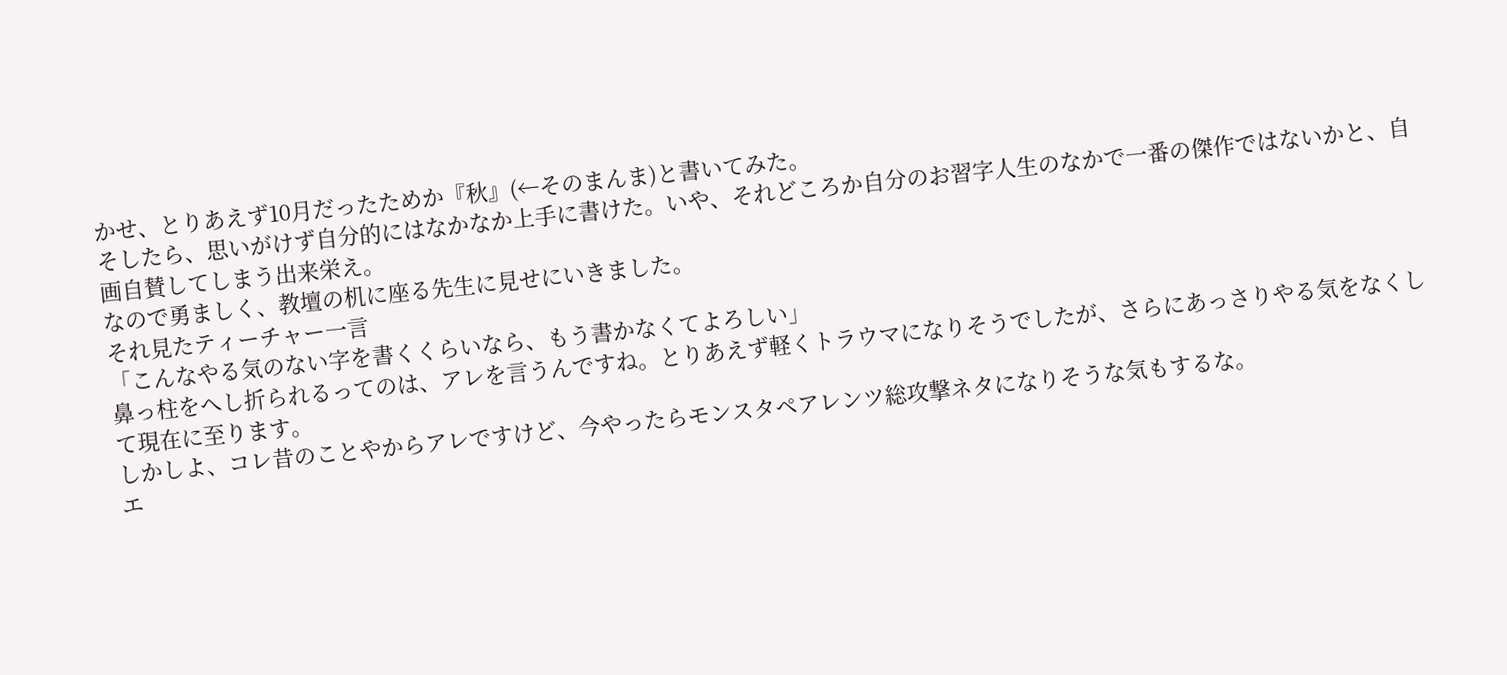かせ、とりあえず10月だったためか『秋』(←そのまんま)と書いてみた。
そしたら、思いがけず自分的にはなかなか上手に書けた。いや、それどころか自分のお習字人生のなかで一番の傑作ではないかと、自画自賛してしまう出来栄え。
なので勇ましく、教壇の机に座る先生に見せにいきました。
それ見たティーチャー一言
「こんなやる気のない字を書くくらいなら、もう書かなくてよろしい」
鼻っ柱をへし折られるってのは、アレを言うんですね。とりあえず軽くトラウマになりそうでしたが、さらにあっさりやる気をなくして現在に至ります。
しかしよ、コレ昔のことやからアレですけど、今やったらモンスタペアレンツ総攻撃ネタになりそうな気もするな。
エ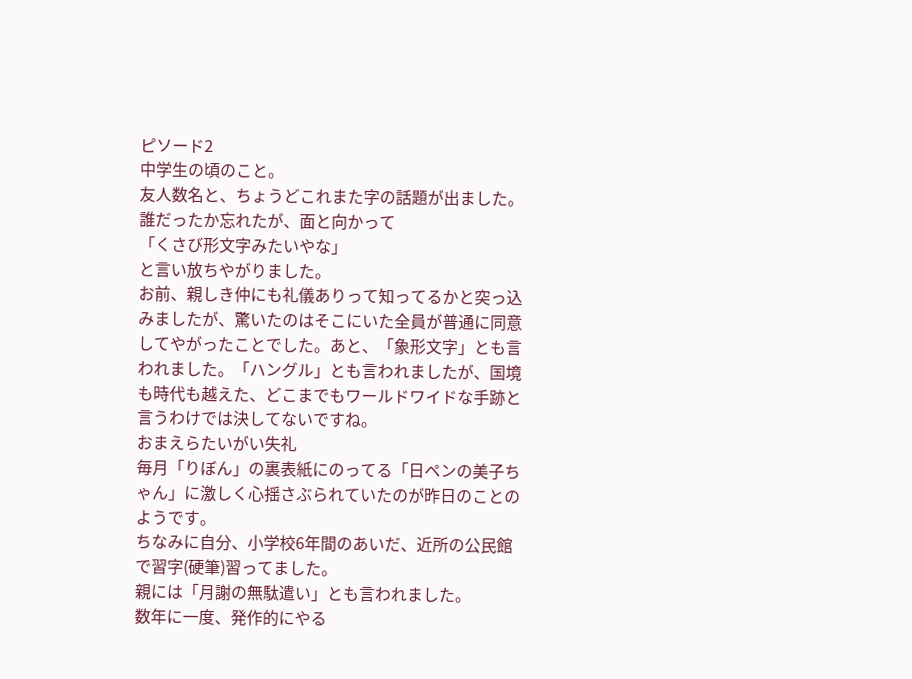ピソード2
中学生の頃のこと。
友人数名と、ちょうどこれまた字の話題が出ました。
誰だったか忘れたが、面と向かって
「くさび形文字みたいやな」
と言い放ちやがりました。
お前、親しき仲にも礼儀ありって知ってるかと突っ込みましたが、驚いたのはそこにいた全員が普通に同意してやがったことでした。あと、「象形文字」とも言われました。「ハングル」とも言われましたが、国境も時代も越えた、どこまでもワールドワイドな手跡と言うわけでは決してないですね。
おまえらたいがい失礼
毎月「りぼん」の裏表紙にのってる「日ペンの美子ちゃん」に激しく心揺さぶられていたのが昨日のことのようです。
ちなみに自分、小学校6年間のあいだ、近所の公民館で習字(硬筆)習ってました。
親には「月謝の無駄遣い」とも言われました。
数年に一度、発作的にやる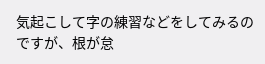気起こして字の練習などをしてみるのですが、根が怠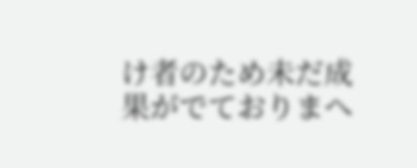け者のため未だ成果がでておりまへ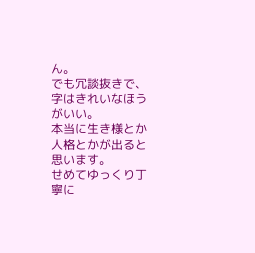ん。
でも冗談抜きで、字はきれいなほうがいい。
本当に生き様とか人格とかが出ると思います。
せめてゆっくり丁寧に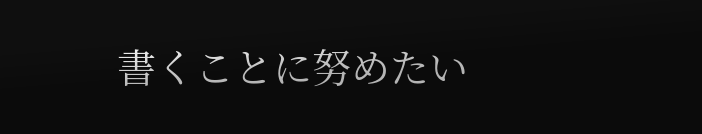書くことに努めたい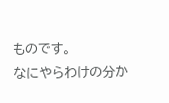ものです。
なにやらわけの分か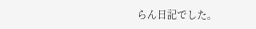らん日記でした。